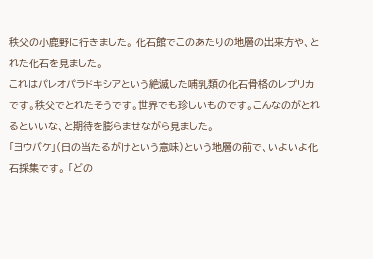秩父の小鹿野に行きました。 化石館でこのあたりの地層の出来方や、とれた化石を見ました。
これはパレオパラドキシアという絶滅した哺乳類の化石骨格のレプリカです。秩父でとれたそうです。世界でも珍しいものです。こんなのがとれるといいな、と期待を膨らませながら見ました。
「ヨウバケ」(日の当たるがけという意味)という地層の前で、いよいよ化石採集です。 「どの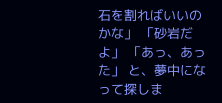石を割ればいいのかな」 「砂岩だよ」 「あっ、あった」 と、夢中になって探しま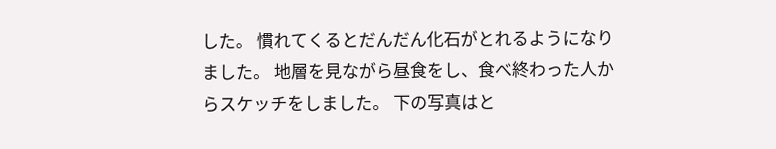した。 慣れてくるとだんだん化石がとれるようになりました。 地層を見ながら昼食をし、食べ終わった人からスケッチをしました。 下の写真はと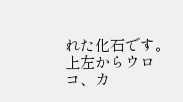れた化石です。上左からウロコ、カ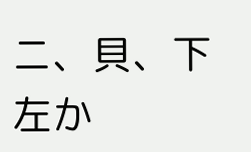ニ、貝、下左か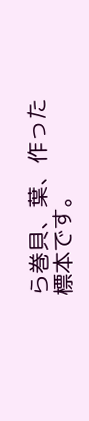ら巻貝、葉、作った標本です。